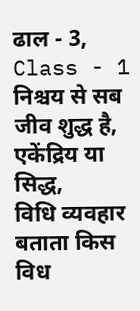ढाल - 3, Class - 1
निश्चय से सब जीव शुद्ध है, एकेंद्रिय या सिद्ध,
विधि व्यवहार बताता किस विध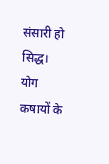संसारी हो सिद्ध।
योग कषायों के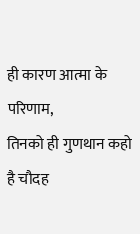ही कारण आत्मा के परिणाम,
तिनको ही गुणथान कहो है चौदह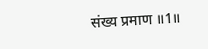संख्य प्रमाण ॥1॥